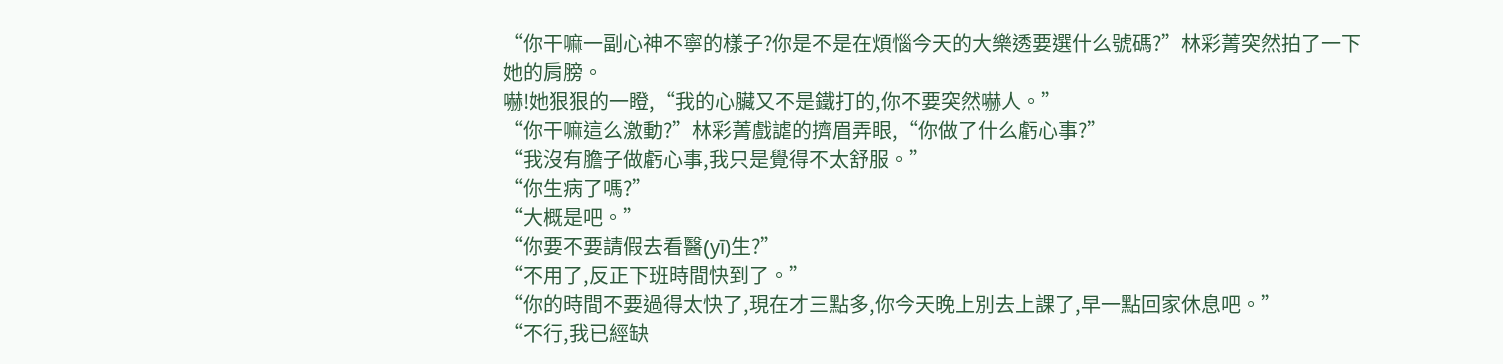“你干嘛一副心神不寧的樣子?你是不是在煩惱今天的大樂透要選什么號碼?”林彩菁突然拍了一下她的肩膀。
嚇!她狠狠的一瞪,“我的心臟又不是鐵打的,你不要突然嚇人。”
“你干嘛這么激動?”林彩菁戲謔的擠眉弄眼,“你做了什么虧心事?”
“我沒有膽子做虧心事,我只是覺得不太舒服。”
“你生病了嗎?”
“大概是吧。”
“你要不要請假去看醫(yī)生?”
“不用了,反正下班時間快到了。”
“你的時間不要過得太快了,現在才三點多,你今天晚上別去上課了,早一點回家休息吧。”
“不行,我已經缺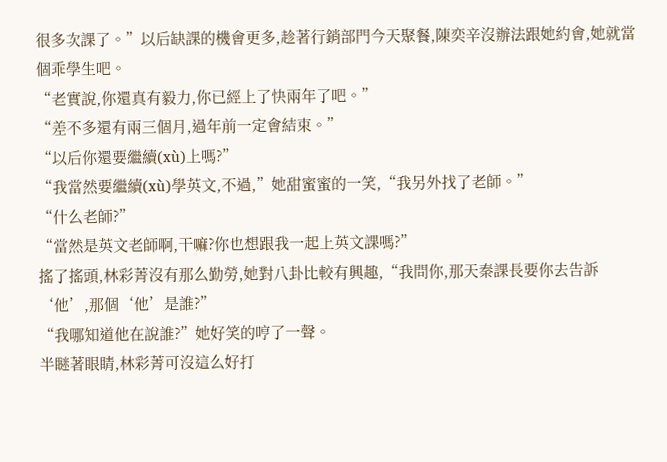很多次課了。”以后缺課的機會更多,趁著行銷部門今天聚餐,陳奕辛沒辦法跟她約會,她就當個乖學生吧。
“老實說,你還真有毅力,你已經上了快兩年了吧。”
“差不多還有兩三個月,過年前一定會結束。”
“以后你還要繼續(xù)上嗎?”
“我當然要繼續(xù)學英文,不過,”她甜蜜蜜的一笑,“我另外找了老師。”
“什么老師?”
“當然是英文老師啊,干嘛?你也想跟我一起上英文課嗎?”
搖了搖頭,林彩菁沒有那么勤勞,她對八卦比較有興趣,“我問你,那天秦課長要你去告訴‘他’,那個‘他’是誰?”
“我哪知道他在說誰?”她好笑的哼了一聲。
半瞇著眼睛,林彩菁可沒這么好打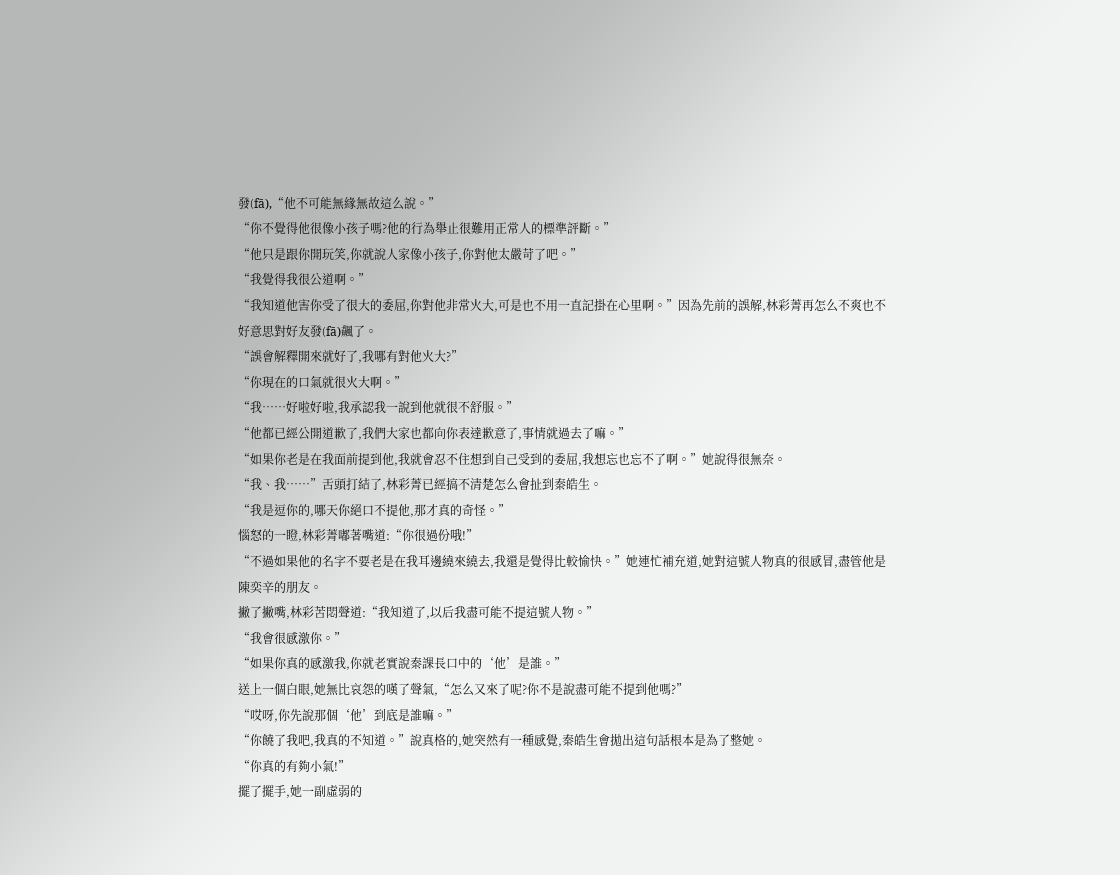發(fā),“他不可能無緣無故這么說。”
“你不覺得他很像小孩子嗎?他的行為舉止很難用正常人的標準評斷。”
“他只是跟你開玩笑,你就說人家像小孩子,你對他太嚴苛了吧。”
“我覺得我很公道啊。”
“我知道他害你受了很大的委屈,你對他非常火大,可是也不用一直記掛在心里啊。”因為先前的誤解,林彩菁再怎么不爽也不好意思對好友發(fā)飆了。
“誤會解釋開來就好了,我哪有對他火大?”
“你現在的口氣就很火大啊。”
“我……好啦好啦,我承認我一說到他就很不舒服。”
“他都已經公開道歉了,我們大家也都向你表達歉意了,事情就過去了嘛。”
“如果你老是在我面前提到他,我就會忍不住想到自己受到的委屈,我想忘也忘不了啊。”她說得很無奈。
“我、我……”舌頭打結了,林彩菁已經搞不清楚怎么會扯到秦皓生。
“我是逗你的,哪天你絕口不提他,那才真的奇怪。”
惱怒的一瞪,林彩菁嘟著嘴道:“你很過份哦!”
“不過如果他的名字不要老是在我耳邊繞來繞去,我還是覺得比較愉快。”她連忙補充道,她對這號人物真的很感冒,盡管他是陳奕辛的朋友。
撇了撇嘴,林彩苦悶聲道:“我知道了,以后我盡可能不提這號人物。”
“我會很感激你。”
“如果你真的感激我,你就老實說秦課長口中的‘他’是誰。”
送上一個白眼,她無比哀怨的嘆了聲氣,“怎么又來了呢?你不是說盡可能不提到他嗎?”
“哎呀,你先說那個‘他’到底是誰嘛。”
“你饒了我吧,我真的不知道。”說真格的,她突然有一種感覺,秦皓生會拋出這句話根本是為了整她。
“你真的有夠小氣!”
擺了擺手,她一副虛弱的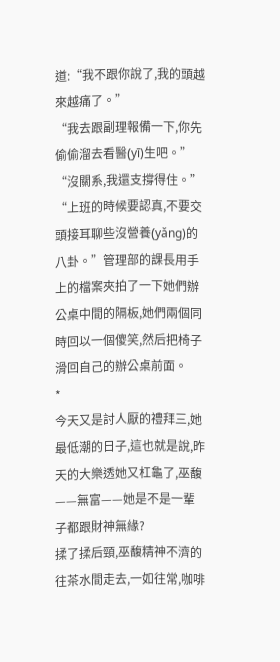道:“我不跟你說了,我的頭越來越痛了。”
“我去跟副理報備一下,你先偷偷溜去看醫(yī)生吧。”
“沒關系,我還支撐得住。”
“上班的時候要認真,不要交頭接耳聊些沒營養(yǎng)的八卦。”管理部的課長用手上的檔案夾拍了一下她們辦公桌中間的隔板,她們兩個同時回以一個傻笑,然后把椅子滑回自己的辦公桌前面。
*
今天又是討人厭的禮拜三,她最低潮的日子,這也就是說,昨天的大樂透她又杠龜了,巫馥——無富——她是不是一輩子都跟財神無緣?
揉了揉后頸,巫馥精神不濟的往茶水間走去,一如往常,咖啡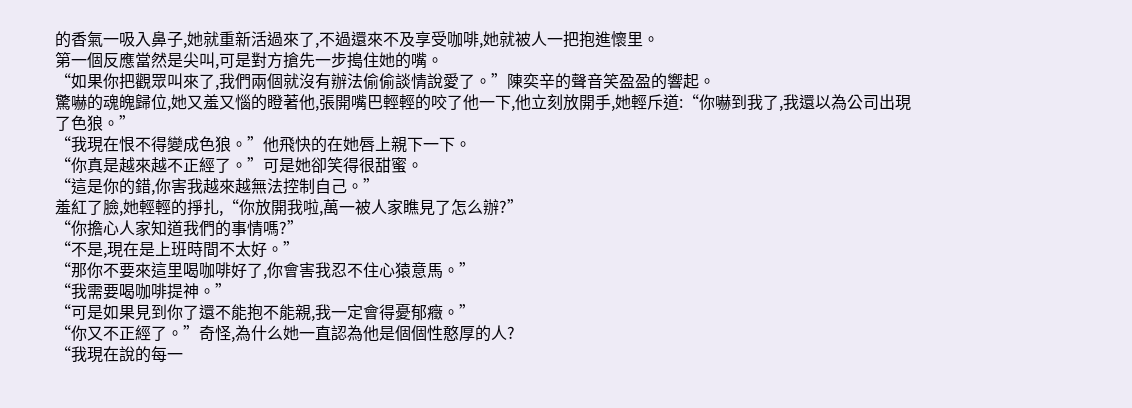的香氣一吸入鼻子,她就重新活過來了,不過還來不及享受咖啡,她就被人一把抱進懷里。
第一個反應當然是尖叫,可是對方搶先一步搗住她的嘴。
“如果你把觀眾叫來了,我們兩個就沒有辦法偷偷談情說愛了。”陳奕辛的聲音笑盈盈的響起。
驚嚇的魂魄歸位,她又羞又惱的瞪著他,張開嘴巴輕輕的咬了他一下,他立刻放開手,她輕斥道:“你嚇到我了,我還以為公司出現了色狼。”
“我現在恨不得變成色狼。”他飛快的在她唇上親下一下。
“你真是越來越不正經了。”可是她卻笑得很甜蜜。
“這是你的錯,你害我越來越無法控制自己。”
羞紅了臉,她輕輕的掙扎,“你放開我啦,萬一被人家瞧見了怎么辦?”
“你擔心人家知道我們的事情嗎?”
“不是,現在是上班時間不太好。”
“那你不要來這里喝咖啡好了,你會害我忍不住心猿意馬。”
“我需要喝咖啡提神。”
“可是如果見到你了還不能抱不能親,我一定會得憂郁癥。”
“你又不正經了。”奇怪,為什么她一直認為他是個個性憨厚的人?
“我現在說的每一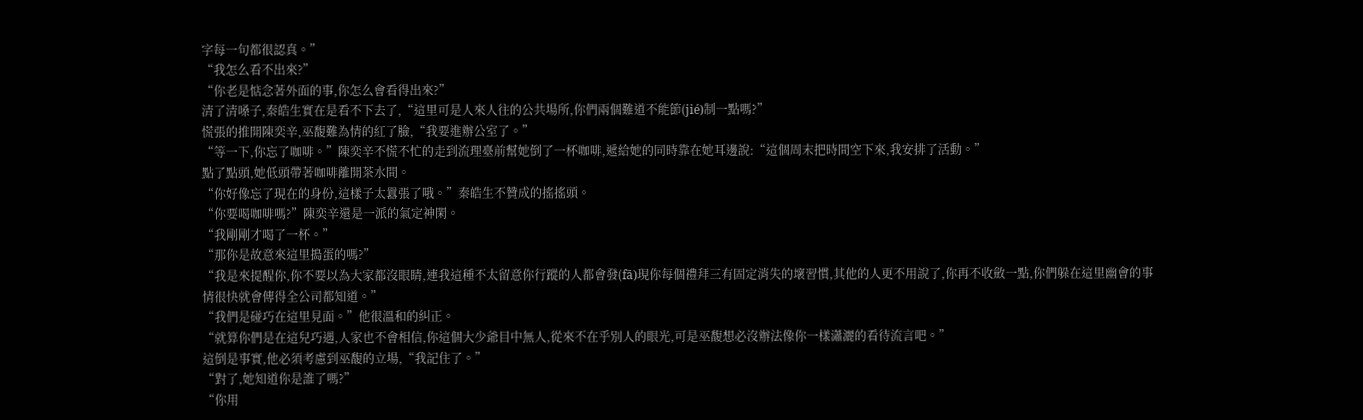字每一句都很認真。”
“我怎么看不出來?”
“你老是惦念著外面的事,你怎么會看得出來?”
清了清嗓子,秦皓生實在是看不下去了,“這里可是人來人往的公共場所,你們兩個難道不能節(jié)制一點嗎?”
慌張的推開陳奕辛,巫馥難為情的紅了臉,“我要進辦公室了。”
“等一下,你忘了咖啡。”陳奕辛不慌不忙的走到流理臺前幫她倒了一杯咖啡,遞給她的同時靠在她耳邊說:“這個周末把時間空下來,我安排了活動。”
點了點頭,她低頭帶著咖啡離開茶水間。
“你好像忘了現在的身份,這樣子太囂張了哦。”秦皓生不贊成的搖搖頭。
“你要喝咖啡嗎?”陳奕辛還是一派的氣定神閑。
“我剛剛才喝了一杯。”
“那你是故意來這里搗蛋的嗎?”
“我是來提醒你,你不要以為大家都沒眼睛,連我這種不太留意你行蹤的人都會發(fā)現你每個禮拜三有固定消失的壞習慣,其他的人更不用說了,你再不收斂一點,你們躲在這里幽會的事情很快就會傳得全公司都知道。”
“我們是碰巧在這里見面。”他很溫和的糾正。
“就算你們是在這兒巧遇,人家也不會相信,你這個大少爺目中無人,從來不在乎別人的眼光,可是巫馥想必沒辦法像你一樣瀟灑的看待流言吧。”
這倒是事實,他必須考慮到巫馥的立場,“我記住了。”
“對了,她知道你是誰了嗎?”
“你用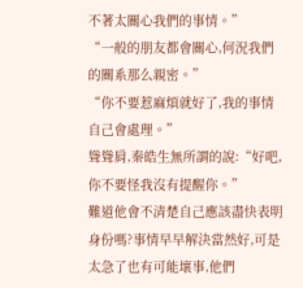不著太關心我們的事情。”
“一般的朋友都會關心,何況我們的關系那么親密。”
“你不要惹麻煩就好了,我的事情自己會處理。”
聳聳肩,秦皓生無所謂的說:“好吧,你不要怪我沒有提醒你。”
難道他會不清楚自己應該盡快表明身份嗎?事情早早解決當然好,可是太急了也有可能壞事,他們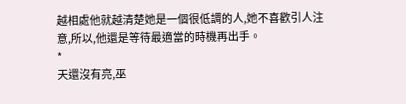越相處他就越清楚她是一個很低調的人,她不喜歡引人注意,所以,他還是等待最適當的時機再出手。
*
天還沒有亮,巫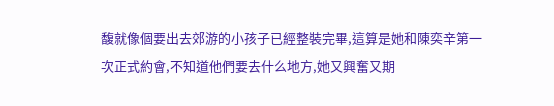馥就像個要出去郊游的小孩子已經整裝完畢,這算是她和陳奕辛第一次正式約會,不知道他們要去什么地方,她又興奮又期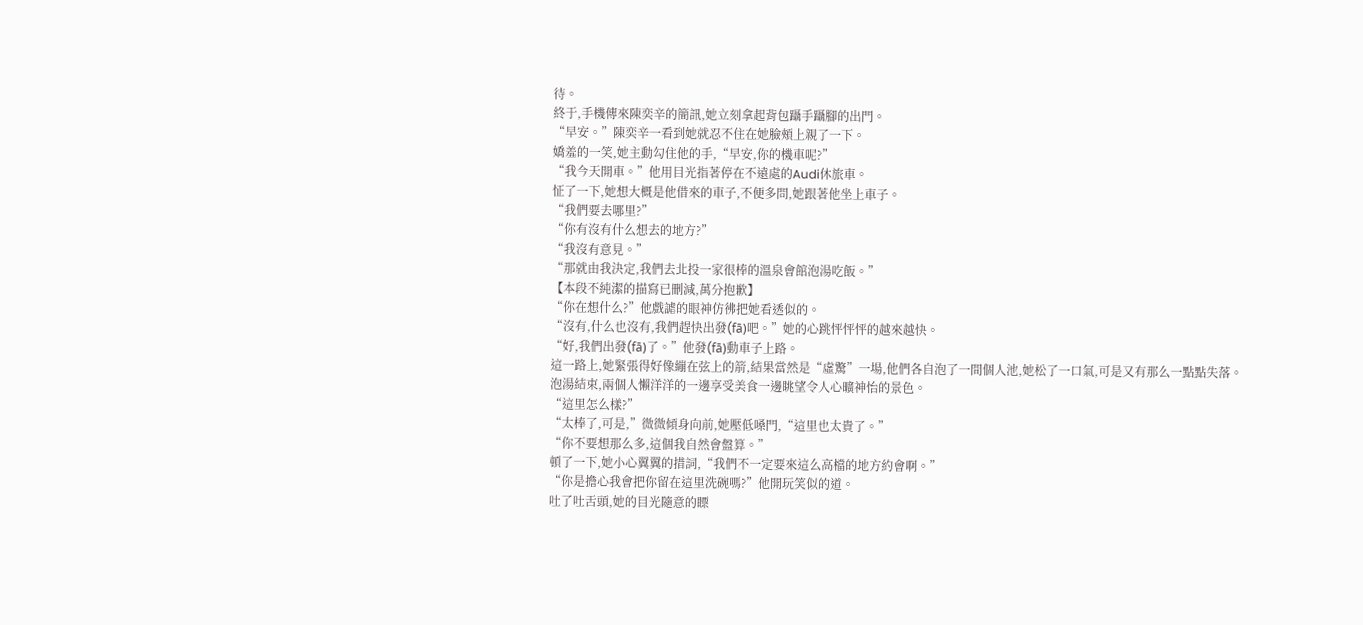待。
終于,手機傳來陳奕辛的簡訊,她立刻拿起背包躡手躡腳的出門。
“早安。”陳奕辛一看到她就忍不住在她臉頰上親了一下。
嬌羞的一笑,她主動勾住他的手,“早安,你的機車呢?”
“我今天開車。”他用目光指著停在不遠處的Audi休旅車。
怔了一下,她想大概是他借來的車子,不便多問,她跟著他坐上車子。
“我們要去哪里?”
“你有沒有什么想去的地方?”
“我沒有意見。”
“那就由我決定,我們去北投一家很棒的溫泉會館泡湯吃飯。”
【本段不純潔的描寫已刪減,萬分抱歉】
“你在想什么?”他戲謔的眼神仿彿把她看透似的。
“沒有,什么也沒有,我們趕快出發(fā)吧。”她的心跳怦怦怦的越來越快。
“好,我們出發(fā)了。”他發(fā)動車子上路。
這一路上,她緊張得好像繃在弦上的箭,結果當然是“虛驚”一場,他們各自泡了一間個人池,她松了一口氣,可是又有那么一點點失落。
泡湯結束,兩個人懶洋洋的一邊享受美食一邊眺望令人心曠神怡的景色。
“這里怎么樣?”
“太棒了,可是,”微微傾身向前,她壓低嗓門,“這里也太貴了。”
“你不要想那么多,這個我自然會盤算。”
頓了一下,她小心翼翼的措詞,“我們不一定要來這么高檔的地方約會啊。”
“你是擔心我會把你留在這里洗碗嗎?”他開玩笑似的道。
吐了吐舌頭,她的目光隨意的瞟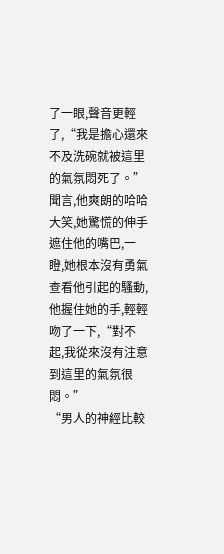了一眼,聲音更輕了,“我是擔心還來不及洗碗就被這里的氣氛悶死了。”
聞言,他爽朗的哈哈大笑,她驚慌的伸手遮住他的嘴巴,一瞪,她根本沒有勇氣查看他引起的騷動,他握住她的手,輕輕吻了一下,“對不起,我從來沒有注意到這里的氣氛很悶。”
“男人的神經比較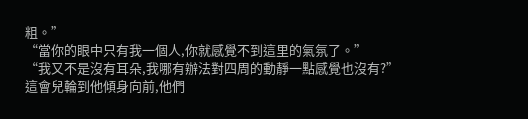粗。”
“當你的眼中只有我一個人,你就感覺不到這里的氣氛了。”
“我又不是沒有耳朵,我哪有辦法對四周的動靜一點感覺也沒有?”
這會兒輪到他傾身向前,他們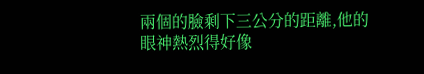兩個的臉剩下三公分的距離,他的眼神熱烈得好像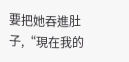要把她吞進肚子,“現在我的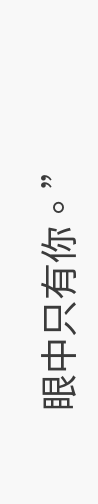眼中只有你。”